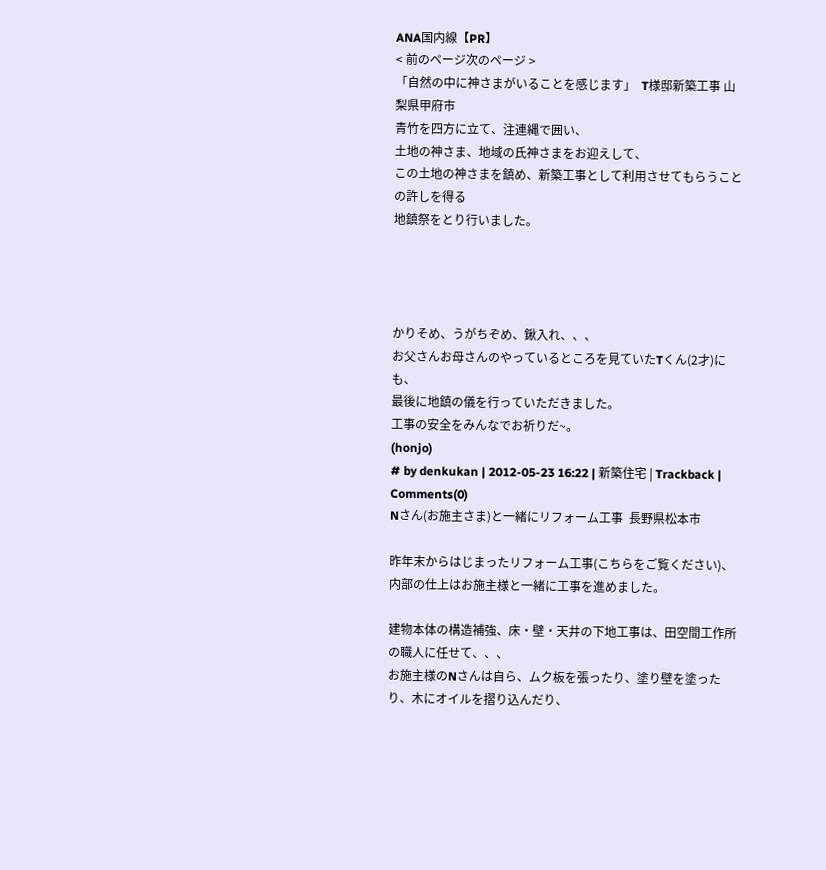ANA国内線【PR】
< 前のページ次のページ >
「自然の中に神さまがいることを感じます」  T様邸新築工事 山梨県甲府市
青竹を四方に立て、注連縄で囲い、
土地の神さま、地域の氏神さまをお迎えして、
この土地の神さまを鎮め、新築工事として利用させてもらうことの許しを得る
地鎮祭をとり行いました。




かりそめ、うがちぞめ、鍬入れ、、、
お父さんお母さんのやっているところを見ていたTくん(2才)にも、
最後に地鎮の儀を行っていただきました。
工事の安全をみんなでお祈りだ~。
(honjo)
# by denkukan | 2012-05-23 16:22 | 新築住宅 | Trackback | Comments(0)
Nさん(お施主さま)と一緒にリフォーム工事  長野県松本市

昨年末からはじまったリフォーム工事(こちらをご覧ください)、
内部の仕上はお施主様と一緒に工事を進めました。

建物本体の構造補強、床・壁・天井の下地工事は、田空間工作所の職人に任せて、、、
お施主様のNさんは自ら、ムク板を張ったり、塗り壁を塗ったり、木にオイルを摺り込んだり、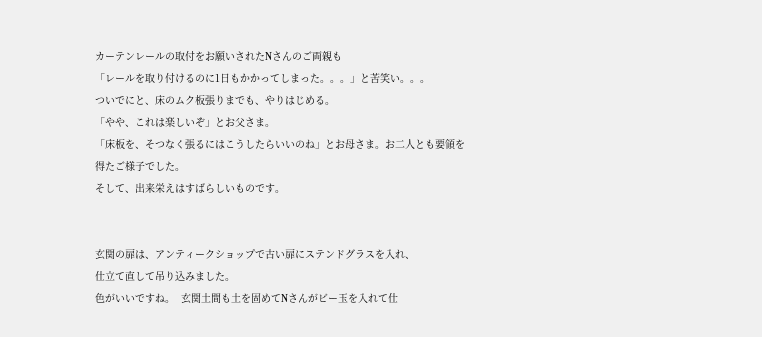カーテンレールの取付をお願いされたNさんのご両親も
「レールを取り付けるのに1日もかかってしまった。。。」と苦笑い。。。
ついでにと、床のムク板張りまでも、やりはじめる。
「やや、これは楽しいぞ」とお父さま。
「床板を、そつなく張るにはこうしたらいいのね」とお母さま。お二人とも要領を得たご様子でした。
そして、出来栄えはすばらしいものです。


玄関の扉は、アンティークショップで古い扉にステンドグラスを入れ、
仕立て直して吊り込みました。
色がいいですね。  玄関土間も土を固めてNさんがビー玉を入れて仕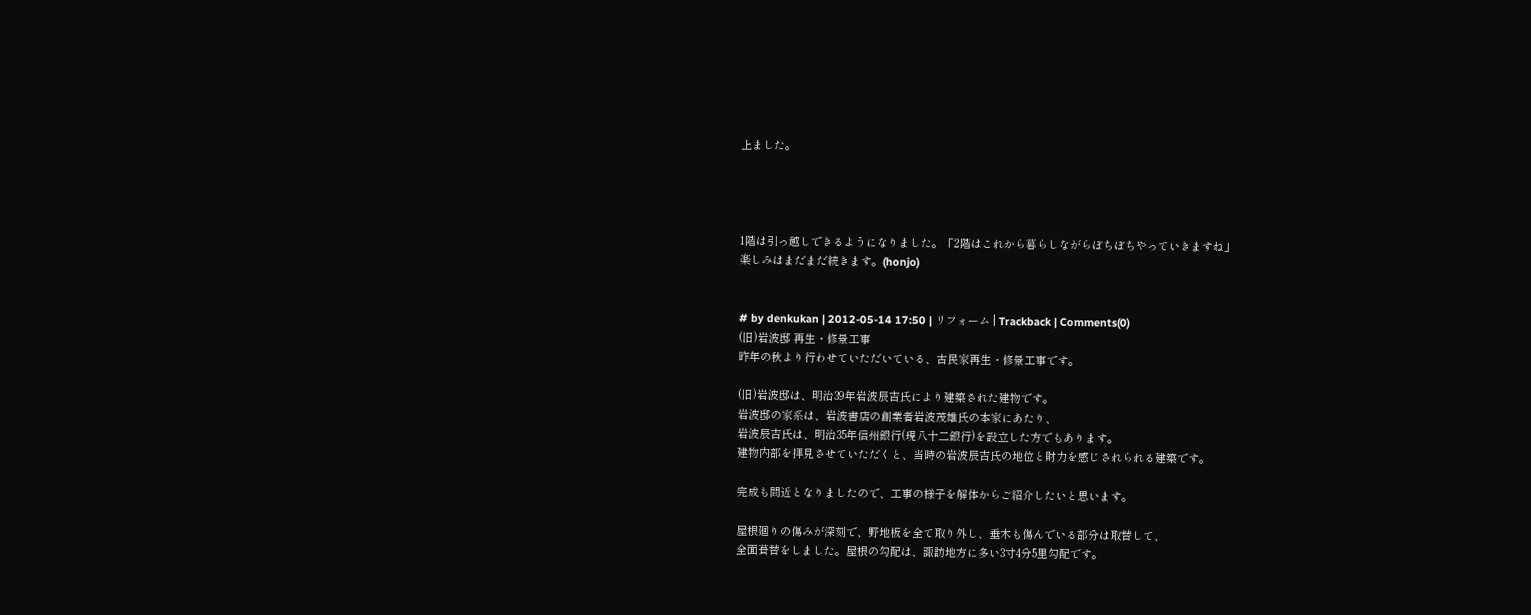上ました。




1階は引っ越しできるようになりました。「2階はこれから暮らしながらぼちぼちやっていきますね」
楽しみはまだまだ続きます。(honjo)


# by denkukan | 2012-05-14 17:50 | リフォーム | Trackback | Comments(0)
(旧)岩波邸 再生・修景工事
昨年の秋より行わせていただいている、古民家再生・修景工事です。

(旧)岩波邸は、明治39年岩波辰吉氏により建築された建物です。
岩波邸の家系は、岩波書店の創業者岩波茂雄氏の本家にあたり、
岩波辰吉氏は、明治35年信州銀行(現八十二銀行)を設立した方でもあります。
建物内部を拝見させていただくと、当時の岩波辰吉氏の地位と財力を感じされられる建築です。

完成も間近となりましたので、工事の様子を解体からご紹介したいと思います。

屋根廻りの傷みが深刻で、野地板を全て取り外し、垂木も傷んでいる部分は取替して、
全面葺替をしました。屋根の勾配は、諏訪地方に多い3寸4分5里勾配です。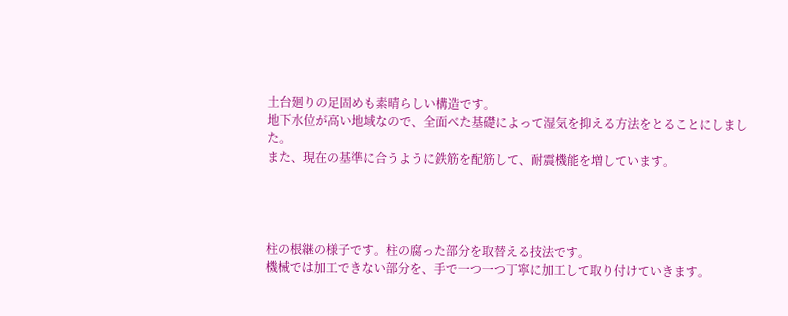土台廻りの足固めも素晴らしい構造です。
地下水位が高い地域なので、全面べた基礎によって湿気を抑える方法をとることにしました。
また、現在の基準に合うように鉄筋を配筋して、耐震機能を増しています。




柱の根継の様子です。柱の腐った部分を取替える技法です。
機械では加工できない部分を、手で一つ一つ丁寧に加工して取り付けていきます。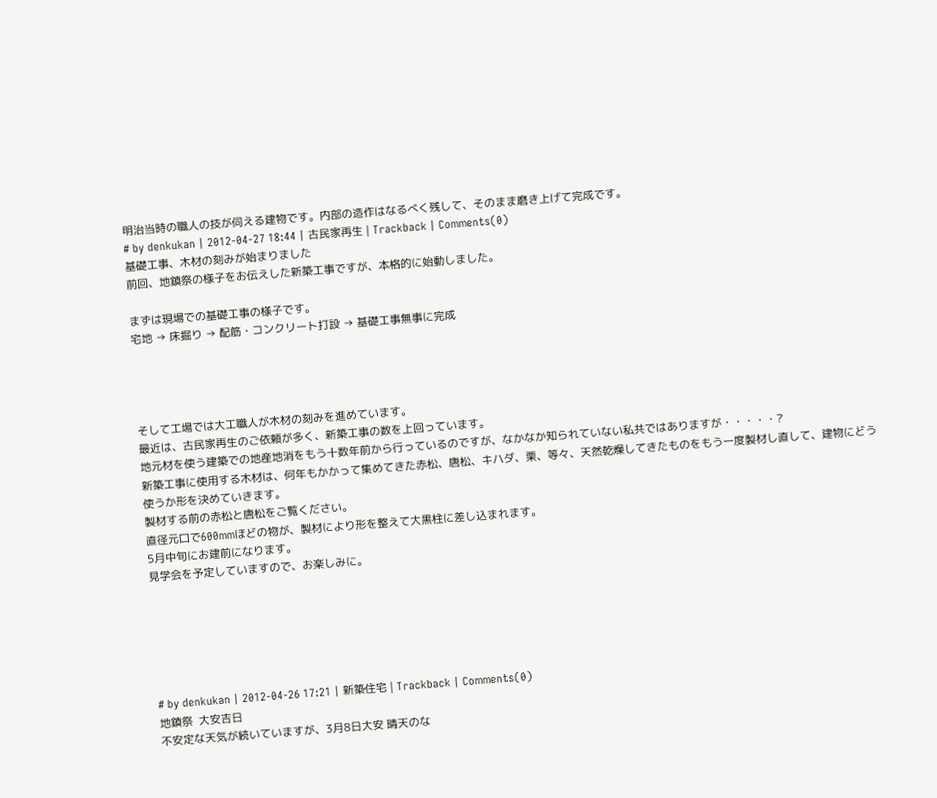明治当時の職人の技が伺える建物です。内部の造作はなるべく残して、そのまま磨き上げて完成です。
# by denkukan | 2012-04-27 18:44 | 古民家再生 | Trackback | Comments(0)
基礎工事、木材の刻みが始まりました
前回、地鎮祭の様子をお伝えした新築工事ですが、本格的に始動しました。

まずは現場での基礎工事の様子です。
宅地 → 床掘り → 配筋・コンクリート打設 → 基礎工事無事に完成




そして工場では大工職人が木材の刻みを進めています。
最近は、古民家再生のご依頼が多く、新築工事の数を上回っています。
地元材を使う建築での地産地消をもう十数年前から行っているのですが、なかなか知られていない私共ではありますが・・・・・?
新築工事に使用する木材は、何年もかかって集めてきた赤松、唐松、キハダ、栗、等々、天然乾燥してきたものをもう一度製材し直して、建物にどう使うか形を決めていきます。
製材する前の赤松と唐松をご覧ください。
直径元口で600mmほどの物が、製材により形を整えて大黒柱に差し込まれます。
5月中旬にお建前になります。
見学会を予定していますので、お楽しみに。






# by denkukan | 2012-04-26 17:21 | 新築住宅 | Trackback | Comments(0)
地鎮祭  大安吉日
不安定な天気が続いていますが、3月8日大安 晴天のな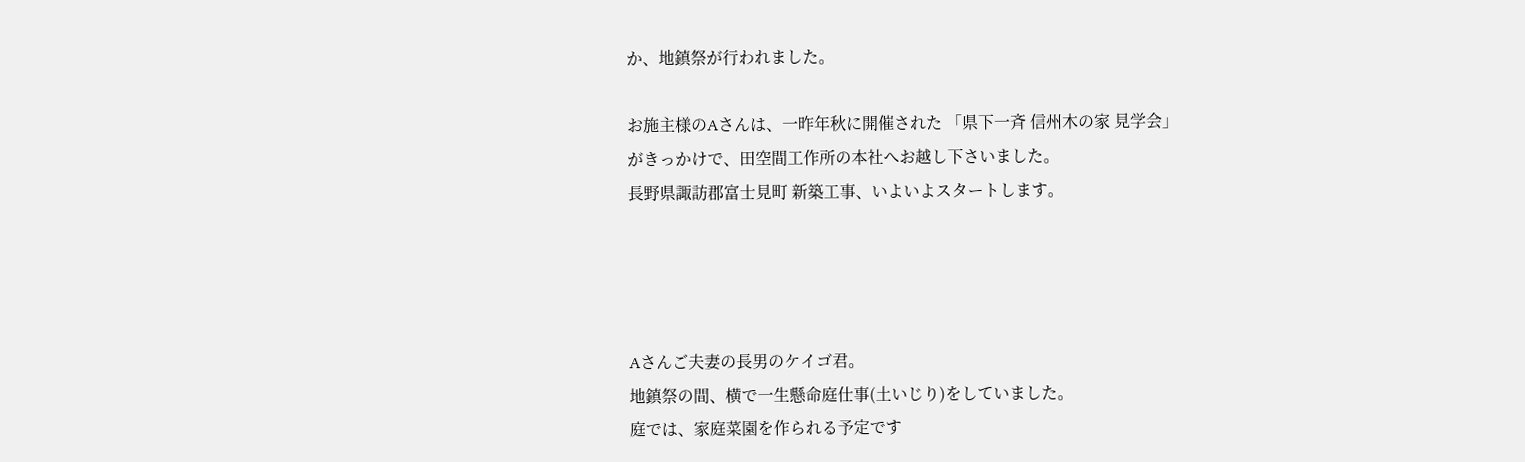か、地鎮祭が行われました。

お施主様のAさんは、一昨年秋に開催された 「県下一斉 信州木の家 見学会」
がきっかけで、田空間工作所の本社へお越し下さいました。
長野県諏訪郡富士見町 新築工事、いよいよスタートします。




Aさんご夫妻の長男のケイゴ君。
地鎮祭の間、横で一生懸命庭仕事(土いじり)をしていました。
庭では、家庭菜園を作られる予定です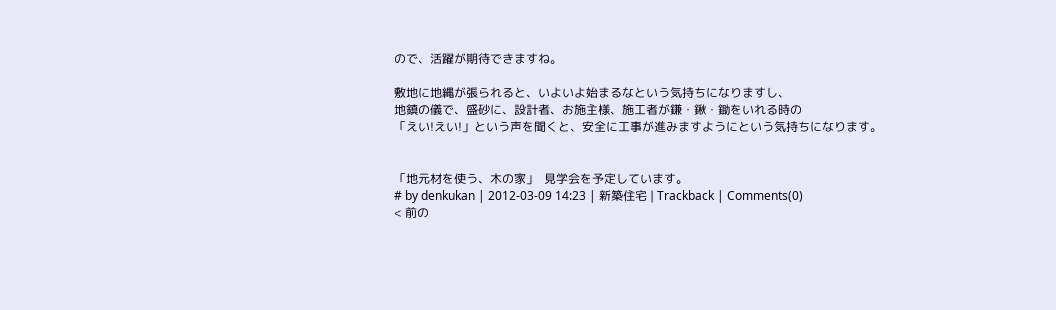ので、活躍が期待できますね。

敷地に地縄が張られると、いよいよ始まるなという気持ちになりますし、
地鎮の儀で、盛砂に、設計者、お施主様、施工者が鎌・鍬・鋤をいれる時の
「えい!えい!」という声を聞くと、安全に工事が進みますようにという気持ちになります。


「地元材を使う、木の家」  見学会を予定しています。
# by denkukan | 2012-03-09 14:23 | 新築住宅 | Trackback | Comments(0)
< 前の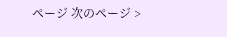ページ 次のページ >